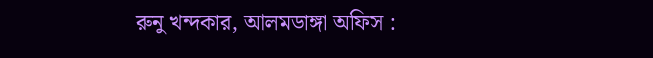রুনু খন্দকার, আলমডাঙ্গা অফিস :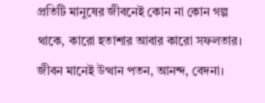প্রতিটি মানুষের জীবনেই কোন না কোন গল্প থাকে, কারো হতাশার আবার কারো সফলতার। জীবন মানেই উত্থান পতন, আনন্দ, বেদনা।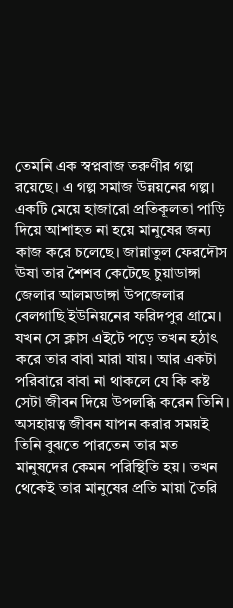তেমনি এক স্বপ্নবাজ তরুণীর গল্প রয়েছে। এ গল্প সমাজ উন্নয়নের গল্প। একটি মেয়ে হাজারো প্রতিকূলতা পাড়ি দিয়ে আশাহত না হয়ে মানুষের জন্য কাজ করে চলেছে। জান্নাতুল ফেরদৌস ঊষা তার শৈশব কেটেছে চুয়াডাঙ্গা জেলার আলমডাঙ্গা উপজেলার বেলগাছি ইউনিয়নের ফরিদপুর গ্রামে। যখন সে ক্লাস এইটে পড়ে তখন হঠাৎ করে তার বাবা মারা যায়। আর একটা পরিবারে বাবা না থাকলে যে কি কষ্ট সেটা জীবন দিয়ে উপলব্ধি করেন তিনি। অসহায়ত্ব জীবন যাপন করার সময়ই তিনি বুঝতে পারতেন তার মত মানুষদের কেমন পরিস্থিতি হয়। তখন থেকেই তার মানুষের প্রতি মায়া তৈরি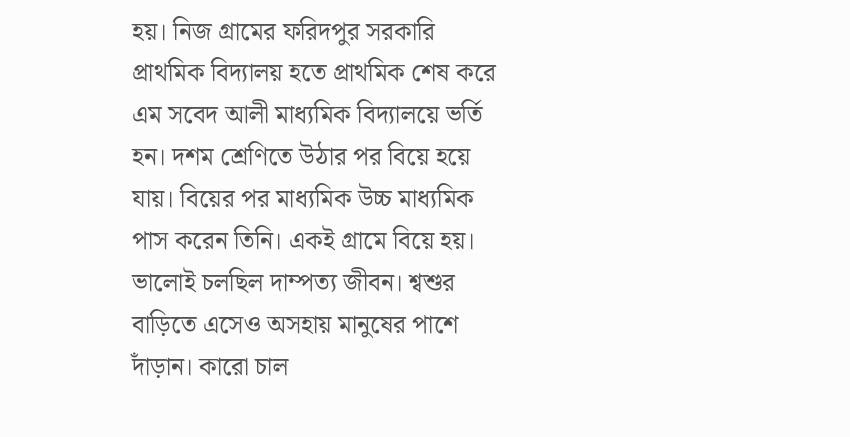হয়। নিজ গ্রামের ফরিদপুর সরকারি প্রাথমিক বিদ্যালয় হতে প্রাথমিক শেষ করে এম সবেদ আলী মাধ্যমিক বিদ্যালয়ে ভর্তি হন। দশম শ্রেণিতে উঠার পর বিয়ে হয়ে যায়। বিয়ের পর মাধ্যমিক উচ্চ মাধ্যমিক পাস করেন তিনি। একই গ্রামে বিয়ে হয়। ভালোই চলছিল দাম্পত্য জীবন। শ্বশুর বাড়িতে এসেও অসহায় মানুষের পাশে দাঁড়ান। কারো চাল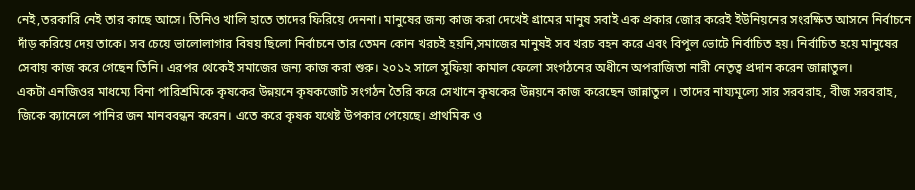নেই,তরকারি নেই তার কাছে আসে। তিনিও খালি হাতে তাদের ফিরিয়ে দেননা। মানুষের জন্য কাজ করা দেখেই গ্রামের মানুষ সবাই এক প্রকার জোর করেই ইউনিয়নের সংরক্ষিত আসনে নির্বাচনে দাঁড় করিয়ে দেয় তাকে। সব চেয়ে ভালোলাগার বিষয় ছিলো নির্বাচনে তার তেমন কোন খরচই হয়নি,সমাজের মানুষই সব খরচ বহন করে এবং বিপুল ভোটে নির্বাচিত হয়। নির্বাচিত হয়ে মানুষের সেবায় কাজ করে গেছেন তিনি। এরপর থেকেই সমাজের জন্য কাজ করা শুরু। ২০১২ সালে সুফিয়া কামাল ফেলো সংগঠনের অধীনে অপরাজিতা নারী নেতৃত্ব প্রদান করেন জান্নাতুল।
একটা এনজিওর মাধম্যে বিনা পারিশ্রমিকে কৃষকের উন্নয়নে কৃষকজোট সংগঠন তৈরি করে সেখানে কৃষকের উন্নয়নে কাজ করেছেন জান্নাতুল । তাদের নায্যমূল্যে সার সরবরাহ, বীজ সরবরাহ, জিকে ক্যানেলে পানির জন মানববন্ধন করেন। এতে করে কৃষক যথেষ্ট উপকার পেয়েছে। প্রাথমিক ও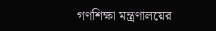গণশিক্ষা মন্ত্রণালয়ের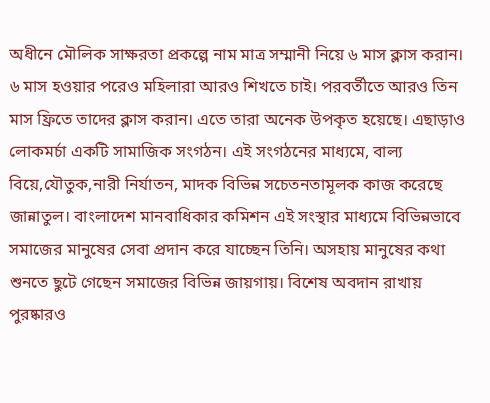অধীনে মৌলিক সাক্ষরতা প্রকল্পে নাম মাত্র সম্মানী নিয়ে ৬ মাস ক্লাস করান। ৬ মাস হওয়ার পরেও মহিলারা আরও শিখতে চাই। পরবর্তীতে আরও তিন মাস ফ্রিতে তাদের ক্লাস করান। এতে তারা অনেক উপকৃত হয়েছে। এছাড়াও লোকমর্চা একটি সামাজিক সংগঠন। এই সংগঠনের মাধ্যমে, বাল্য বিয়ে,যৌতুক,নারী নির্যাতন, মাদক বিভিন্ন সচেতনতামূলক কাজ করেছে জান্নাতুল। বাংলাদেশ মানবাধিকার কমিশন এই সংস্থার মাধ্যমে বিভিন্নভাবে সমাজের মানুষের সেবা প্রদান করে যাচ্ছেন তিনি। অসহায় মানুষের কথা শুনতে ছুটে গেছেন সমাজের বিভিন্ন জায়গায়। বিশেষ অবদান রাখায় পুরষ্কারও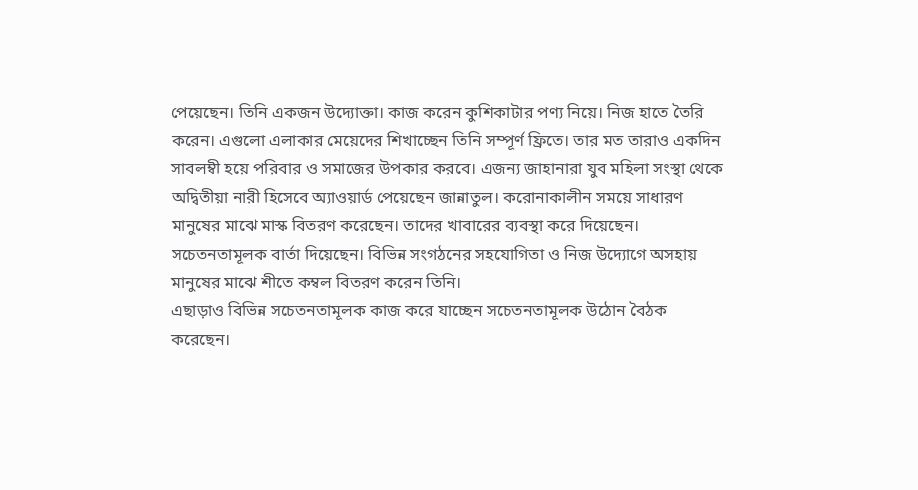পেয়েছেন। তিনি একজন উদ্যোক্তা। কাজ করেন কুশিকাটার পণ্য নিয়ে। নিজ হাতে তৈরি করেন। এগুলো এলাকার মেয়েদের শিখাচ্ছেন তিনি সম্পূর্ণ ফ্রিতে। তার মত তারাও একদিন সাবলম্বী হয়ে পরিবার ও সমাজের উপকার করবে। এজন্য জাহানারা যুব মহিলা সংস্থা থেকে অদ্বিতীয়া নারী হিসেবে অ্যাওয়ার্ড পেয়েছেন জান্নাতুল। করোনাকালীন সময়ে সাধারণ মানুষের মাঝে মাস্ক বিতরণ করেছেন। তাদের খাবারের ব্যবস্থা করে দিয়েছেন। সচেতনতামূলক বার্তা দিয়েছেন। বিভিন্ন সংগঠনের সহযোগিতা ও নিজ উদ্যোগে অসহায় মানুষের মাঝে শীতে কম্বল বিতরণ করেন তিনি।
এছাড়াও বিভিন্ন সচেতনতামূলক কাজ করে যাচ্ছেন সচেতনতামূলক উঠোন বৈঠক করেছেন।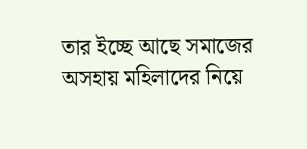তার ইচ্ছে আছে সমাজের অসহায় মহিলাদের নিয়ে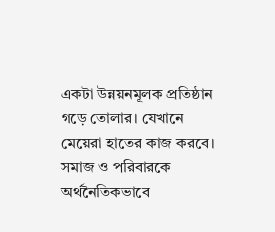একটা উন্নয়নমূলক প্রতিষ্ঠান গড়ে তোলার। যেখানে মেয়েরা হাতের কাজ করবে। সমাজ ও পরিবারকে অর্থনৈতিকভাবে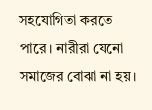সহযোগিতা করতে পারে। নারীরা যেনো সমাজের বোঝা না হয়।